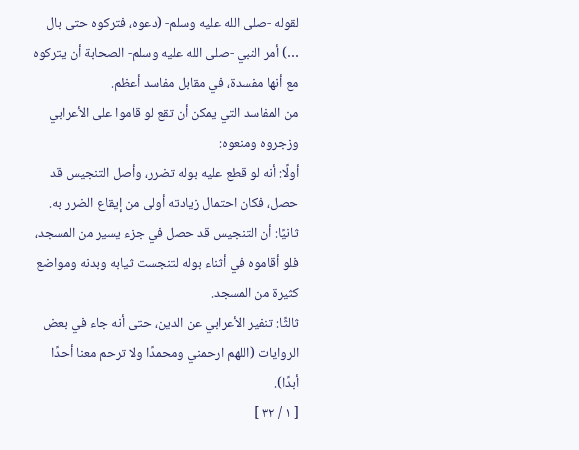لقوله -صلى الله عليه وسلم- (دعوه، فتركوه حتى بال …) أمر النبي -صلى الله عليه وسلم- الصحابة أن يتركوه مع أنها مفسدة، في مقابل مفاسد أعظم.
من المفاسد التي يمكن أن تقع لو قاموا على الأعرابي وزجروه ومنعوه:
أولًا: أنه لو قطع عليه بوله تضرر، وأصل التنجيس قد حصل، فكان احتمال زيادته أولى من إيقاع الضرر به.
ثانيًا: أن التنجيس قد حصل في جزء يسير من المسجد، فلو أقاموه في أثناء بوله لتنجست ثيابه وبدنه ومواضع كثيرة من المسجد.
ثالثًا: تنفير الأعرابي عن الدين، حتى أنه جاء في بعض الروايات (اللهم ارحمني ومحمدًا ولا ترحم معنا أحدًا أبدًا).
[ ١ / ٣٢ ]